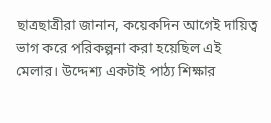ছাত্রছাত্রীরা জানান, কয়েকদিন আগেই দায়িত্ব ভাগ করে পরিকল্পনা করা হয়েছিল এই মেলার। উদ্দেশ্য একটাই পাঠ্য শিক্ষার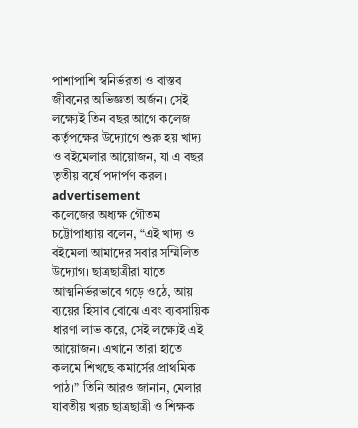পাশাপাশি স্বনির্ভরতা ও বাস্তব জীবনের অভিজ্ঞতা অর্জন। সেই লক্ষ্যেই তিন বছর আগে কলেজ কর্তৃপক্ষের উদ্যোগে শুরু হয় খাদ্য ও বইমেলার আয়োজন, যা এ বছর তৃতীয় বর্ষে পদার্পণ করল।
advertisement
কলেজের অধ্যক্ষ গৌতম চট্টোপাধ্যায় বলেন, “এই খাদ্য ও বইমেলা আমাদের সবার সম্মিলিত উদ্যোগ। ছাত্রছাত্রীরা যাতে আত্মনির্ভরভাবে গড়ে ওঠে, আয় ব্যয়ের হিসাব বোঝে এবং ব্যবসায়িক ধারণা লাভ করে, সেই লক্ষ্যেই এই আয়োজন। এখানে তারা হাতে কলমে শিখছে কমার্সের প্রাথমিক পাঠ।” তিনি আরও জানান, মেলার যাবতীয় খরচ ছাত্রছাত্রী ও শিক্ষক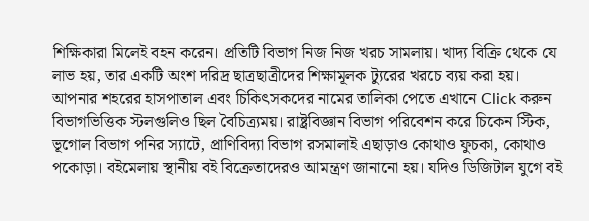শিক্ষিকারা মিলেই বহন করেন। প্রতিটি বিভাগ নিজ নিজ খরচ সামলায়। খাদ্য বিক্রি থেকে যে লাভ হয়, তার একটি অংশ দরিদ্র ছাত্রছাত্রীদের শিক্ষামূলক ট্যুরের খরচে ব্যয় করা হয়।
আপনার শহরের হাসপাতাল এবং চিকিৎসকদের নামের তালিকা পেতে এখানে Click করুন
বিভাগভিত্তিক স্টলগুলিও ছিল বৈচিত্র্যময়। রাষ্ট্রবিজ্ঞান বিভাগ পরিবেশন করে চিকেন স্টিক, ভূগোল বিভাগ পনির স্যাটে, প্রাণিবিদ্যা বিভাগ রসমালাই এছাড়াও কোথাও ফুচকা, কোথাও পকোড়া। বইমেলায় স্থানীয় বই বিক্রেতাদেরও আমন্ত্রণ জানানো হয়। যদিও ডিজিটাল যুগে বই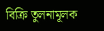বিক্রি তুলনামূলক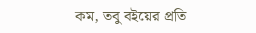কম, তবু বইয়ের প্রতি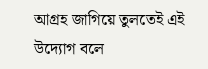আগ্রহ জাগিয়ে তুলতেই এই উদ্যোগ বলে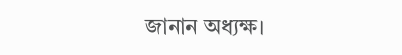জানান অধ্যক্ষ।